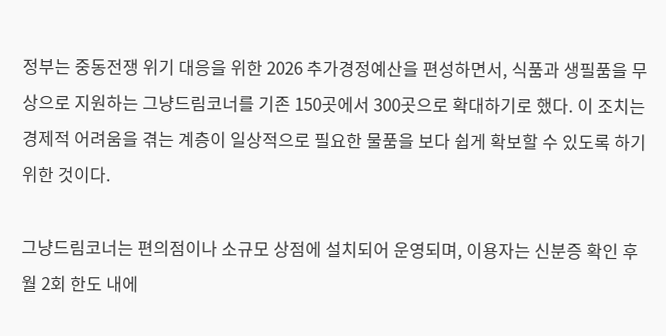정부는 중동전쟁 위기 대응을 위한 2026 추가경정예산을 편성하면서, 식품과 생필품을 무상으로 지원하는 그냥드림코너를 기존 150곳에서 300곳으로 확대하기로 했다. 이 조치는 경제적 어려움을 겪는 계층이 일상적으로 필요한 물품을 보다 쉽게 확보할 수 있도록 하기 위한 것이다.

그냥드림코너는 편의점이나 소규모 상점에 설치되어 운영되며, 이용자는 신분증 확인 후 월 2회 한도 내에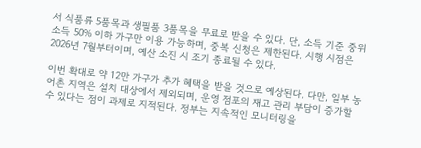서 식품류 5품목과 생필품 3품목을 무료로 받을 수 있다. 단, 소득 기준 중위소득 50% 이하 가구만 이용 가능하며, 중복 신청은 제한된다. 시행 시점은 2026년 7월부터이며, 예산 소진 시 조기 종료될 수 있다.

이번 확대로 약 12만 가구가 추가 혜택을 받을 것으로 예상된다. 다만, 일부 농어촌 지역은 설치 대상에서 제외되며, 운영 점포의 재고 관리 부담이 증가할 수 있다는 점이 과제로 지적된다. 정부는 지속적인 모니터링을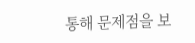통해 문제점을 보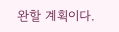완할 계획이다.